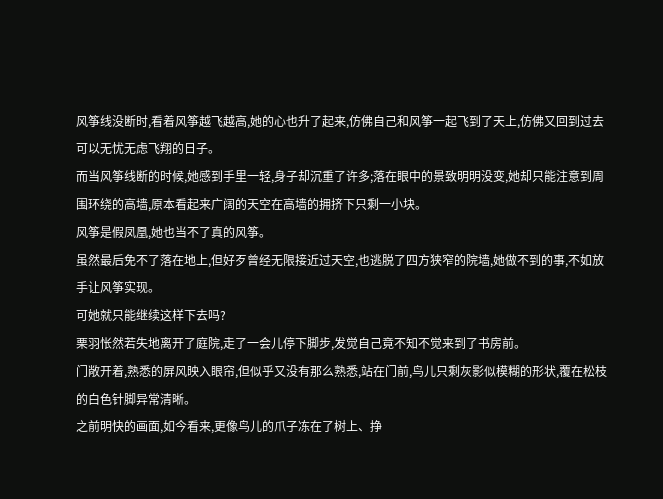风筝线没断时,看着风筝越飞越高,她的心也升了起来,仿佛自己和风筝一起飞到了天上,仿佛又回到过去可以无忧无虑飞翔的日子。
而当风筝线断的时候,她感到手里一轻,身子却沉重了许多;落在眼中的景致明明没变,她却只能注意到周围环绕的高墙,原本看起来广阔的天空在高墙的拥挤下只剩一小块。
风筝是假凤凰,她也当不了真的风筝。
虽然最后免不了落在地上,但好歹曾经无限接近过天空,也逃脱了四方狭窄的院墙,她做不到的事,不如放手让风筝实现。
可她就只能继续这样下去吗?
栗羽怅然若失地离开了庭院,走了一会儿停下脚步,发觉自己竟不知不觉来到了书房前。
门敞开着,熟悉的屏风映入眼帘,但似乎又没有那么熟悉,站在门前,鸟儿只剩灰影似模糊的形状,覆在松枝的白色针脚异常清晰。
之前明快的画面,如今看来,更像鸟儿的爪子冻在了树上、挣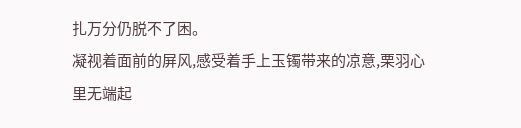扎万分仍脱不了困。
凝视着面前的屏风,感受着手上玉镯带来的凉意,栗羽心里无端起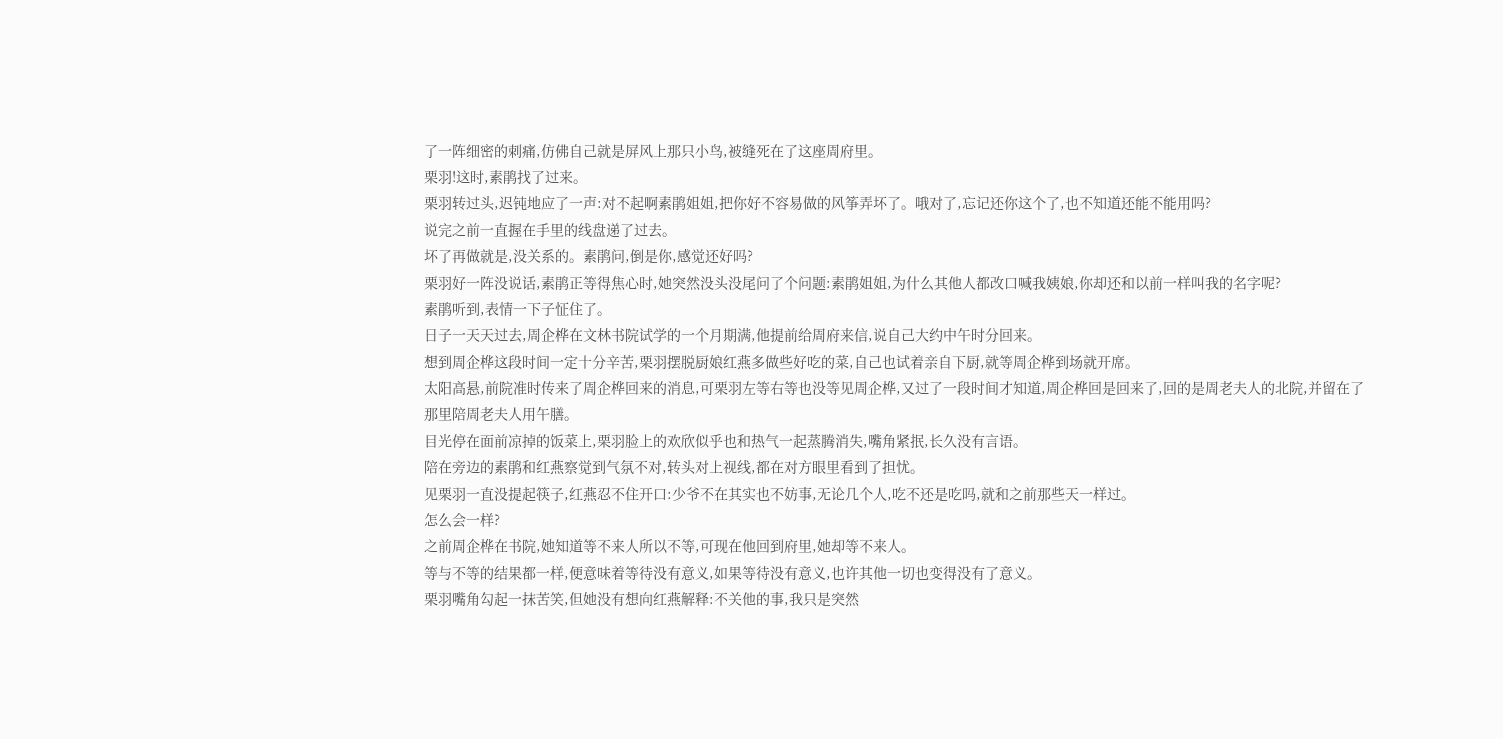了一阵细密的刺痛,仿佛自己就是屏风上那只小鸟,被缝死在了这座周府里。
栗羽!这时,素鹃找了过来。
栗羽转过头,迟钝地应了一声:对不起啊素鹃姐姐,把你好不容易做的风筝弄坏了。哦对了,忘记还你这个了,也不知道还能不能用吗?
说完之前一直握在手里的线盘递了过去。
坏了再做就是,没关系的。素鹃问,倒是你,感觉还好吗?
栗羽好一阵没说话,素鹃正等得焦心时,她突然没头没尾问了个问题:素鹃姐姐,为什么其他人都改口喊我姨娘,你却还和以前一样叫我的名字呢?
素鹃听到,表情一下子怔住了。
日子一天天过去,周企桦在文林书院试学的一个月期满,他提前给周府来信,说自己大约中午时分回来。
想到周企桦这段时间一定十分辛苦,栗羽摆脱厨娘红燕多做些好吃的菜,自己也试着亲自下厨,就等周企桦到场就开席。
太阳高悬,前院准时传来了周企桦回来的消息,可栗羽左等右等也没等见周企桦,又过了一段时间才知道,周企桦回是回来了,回的是周老夫人的北院,并留在了那里陪周老夫人用午膳。
目光停在面前凉掉的饭菜上,栗羽脸上的欢欣似乎也和热气一起蒸腾消失,嘴角紧抿,长久没有言语。
陪在旁边的素鹃和红燕察觉到气氛不对,转头对上视线,都在对方眼里看到了担忧。
见栗羽一直没提起筷子,红燕忍不住开口:少爷不在其实也不妨事,无论几个人,吃不还是吃吗,就和之前那些天一样过。
怎么会一样?
之前周企桦在书院,她知道等不来人所以不等,可现在他回到府里,她却等不来人。
等与不等的结果都一样,便意味着等待没有意义,如果等待没有意义,也许其他一切也变得没有了意义。
栗羽嘴角勾起一抹苦笑,但她没有想向红燕解释:不关他的事,我只是突然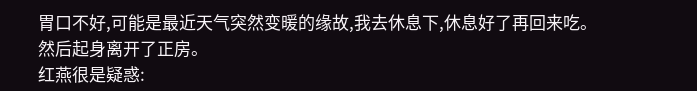胃口不好,可能是最近天气突然变暖的缘故,我去休息下,休息好了再回来吃。
然后起身离开了正房。
红燕很是疑惑: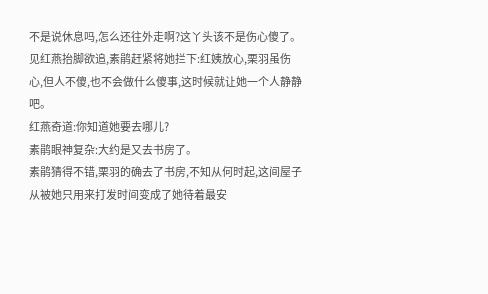不是说休息吗,怎么还往外走啊?这丫头该不是伤心傻了。
见红燕抬脚欲追,素鹃赶紧将她拦下:红姨放心,栗羽虽伤心,但人不傻,也不会做什么傻事,这时候就让她一个人静静吧。
红燕奇道:你知道她要去哪儿?
素鹃眼神复杂:大约是又去书房了。
素鹃猜得不错,栗羽的确去了书房,不知从何时起,这间屋子从被她只用来打发时间变成了她待着最安